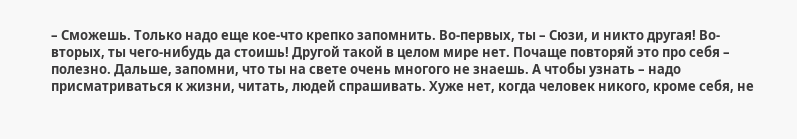– Сможешь. Только надо еще кое-что крепко запомнить. Во-первых, ты – Сюзи, и никто другая! Во-вторых, ты чего-нибудь да стоишь! Другой такой в целом мире нет. Почаще повторяй это про себя – полезно. Дальше, запомни, что ты на свете очень многого не знаешь. А чтобы узнать – надо присматриваться к жизни, читать, людей спрашивать. Хуже нет, когда человек никого, кроме себя, не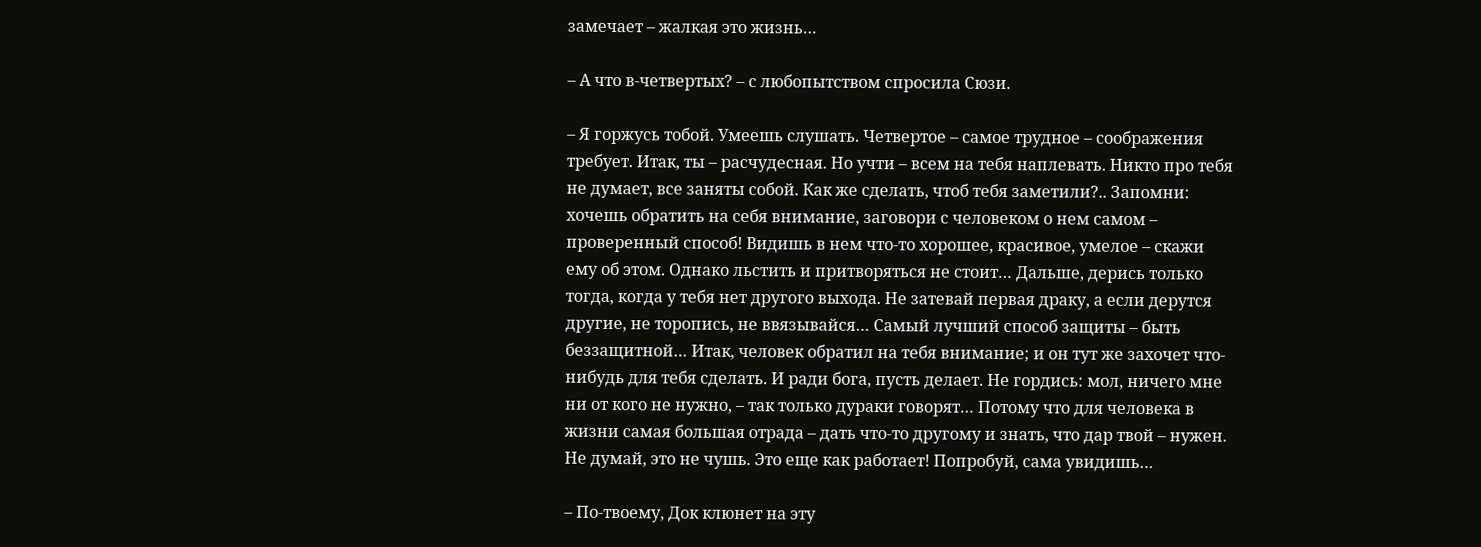замечает – жалкая это жизнь…

– А что в-четвертых? – с любопытством спросила Сюзи.

– Я горжусь тобой. Умеешь слушать. Четвертое – самое трудное – соображения требует. Итак, ты – расчудесная. Но учти – всем на тебя наплевать. Никто про тебя не думает, все заняты собой. Как же сделать, чтоб тебя заметили?.. Запомни: хочешь обратить на себя внимание, заговори с человеком о нем самом – проверенный способ! Видишь в нем что-то хорошее, красивое, умелое – скажи ему об этом. Однако льстить и притворяться не стоит… Дальше, дерись только тогда, когда у тебя нет другого выхода. Не затевай первая драку, а если дерутся другие, не торопись, не ввязывайся… Самый лучший способ защиты – быть беззащитной… Итак, человек обратил на тебя внимание; и он тут же захочет что-нибудь для тебя сделать. И ради бога, пусть делает. Не гордись: мол, ничего мне ни от кого не нужно, – так только дураки говорят… Потому что для человека в жизни самая большая отрада – дать что-то другому и знать, что дар твой – нужен. Не думай, это не чушь. Это еще как работает! Попробуй, сама увидишь…

– По-твоему, Док клюнет на эту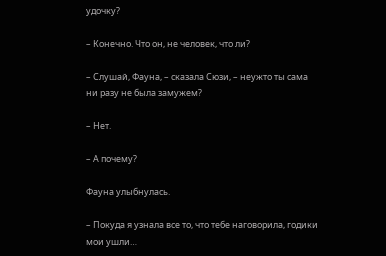удочку?

– Конечно. Что он, не человек, что ли?

– Слушай, Фауна, – сказала Сюзи, – неужто ты сама ни разу не была замужем?

– Нет.

– А почему?

Фауна улыбнулась.

– Покуда я узнала все то, что тебе наговорила, годики мои ушли…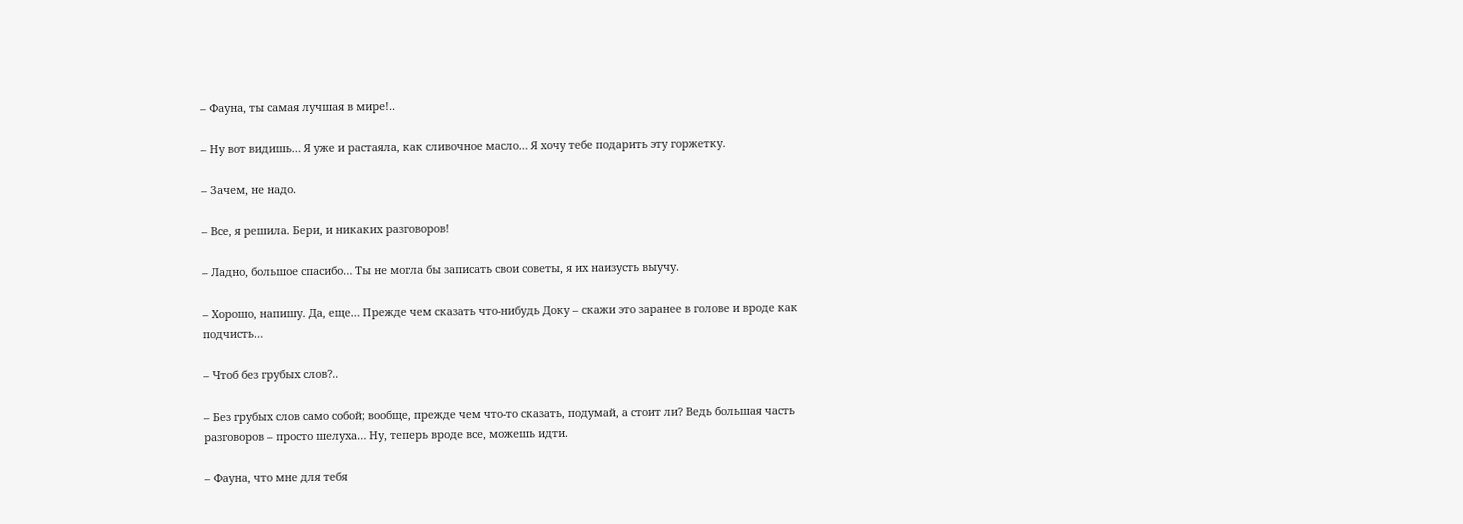– Фауна, ты самая лучшая в мире!..

– Ну вот видишь… Я уже и растаяла, как сливочное масло… Я хочу тебе подарить эту горжетку.

– Зачем, не надо.

– Все, я решила. Бери, и никаких разговоров!

– Ладно, большое спасибо… Ты не могла бы записать свои советы, я их наизусть выучу.

– Хорошо, напишу. Да, еще… Прежде чем сказать что-нибудь Доку – скажи это заранее в голове и вроде как подчисть…

– Чтоб без грубых слов?..

– Без грубых слов само собой; вообще, прежде чем что-то сказать, подумай, а стоит ли? Ведь большая часть разговоров – просто шелуха… Ну, теперь вроде все, можешь идти.

– Фауна, что мне для тебя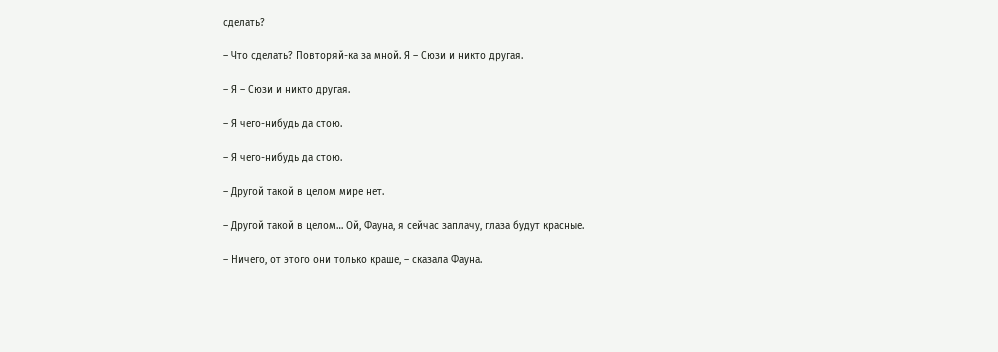сделать?

– Что сделать? Повторяй-ка за мной. Я – Сюзи и никто другая.

– Я – Сюзи и никто другая.

– Я чего-нибудь да стою.

– Я чего-нибудь да стою.

– Другой такой в целом мире нет.

– Другой такой в целом… Ой, Фауна, я сейчас заплачу, глаза будут красные.

– Ничего, от этого они только краше, – сказала Фауна.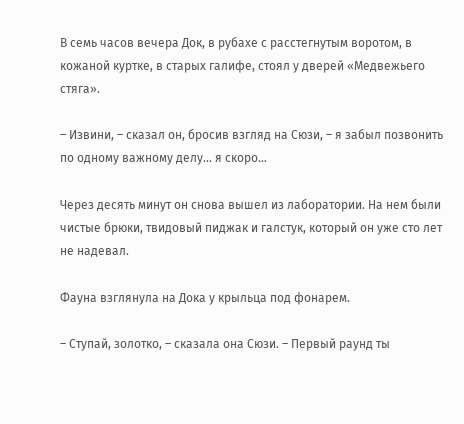В семь часов вечера Док, в рубахе с расстегнутым воротом, в кожаной куртке, в старых галифе, стоял у дверей «Медвежьего стяга».

– Извини, – сказал он, бросив взгляд на Сюзи, – я забыл позвонить по одному важному делу… я скоро…

Через десять минут он снова вышел из лаборатории. На нем были чистые брюки, твидовый пиджак и галстук, который он уже сто лет не надевал.

Фауна взглянула на Дока у крыльца под фонарем.

– Ступай, золотко, – сказала она Сюзи. – Первый раунд ты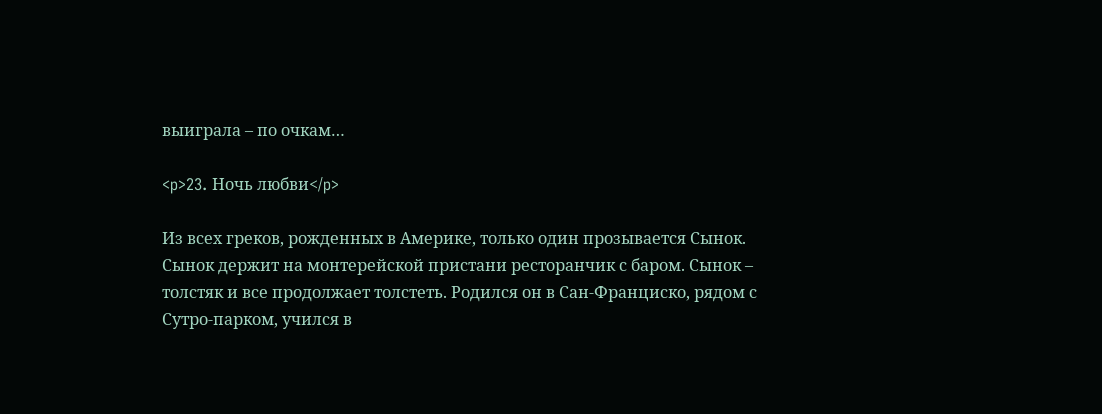выиграла – по очкам…

<p>23. Ночь любви</p>

Из всех греков, рожденных в Америке, только один прозывается Сынок. Сынок держит на монтерейской пристани ресторанчик с баром. Сынок – толстяк и все продолжает толстеть. Родился он в Сан-Франциско, рядом с Сутро-парком, учился в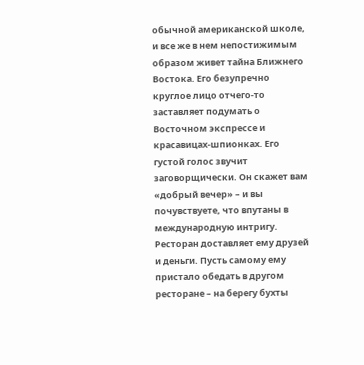обычной американской школе, и все же в нем непостижимым образом живет тайна Ближнего Востока. Его безупречно круглое лицо отчего-то заставляет подумать о Восточном экспрессе и красавицах-шпионках. Его густой голос звучит заговорщически. Он скажет вам «добрый вечер» – и вы почувствуете, что впутаны в международную интригу. Ресторан доставляет ему друзей и деньги. Пусть самому ему пристало обедать в другом ресторане – на берегу бухты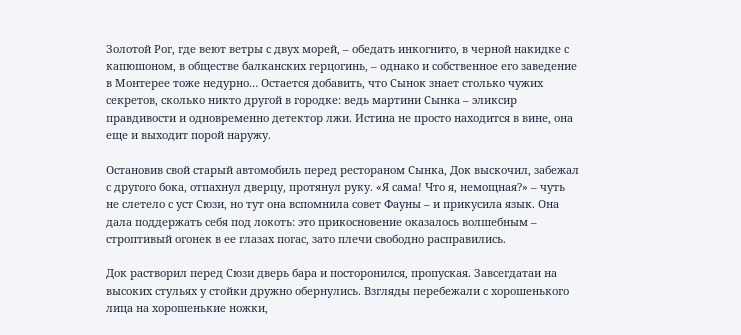Золотой Рог, где веют ветры с двух морей, – обедать инкогнито, в черной накидке с капюшоном, в обществе балканских герцогинь, – однако и собственное его заведение в Монтерее тоже недурно… Остается добавить, что Сынок знает столько чужих секретов, сколько никто другой в городке: ведь мартини Сынка – эликсир правдивости и одновременно детектор лжи. Истина не просто находится в вине, она еще и выходит порой наружу.

Остановив свой старый автомобиль перед рестораном Сынка, Док выскочил, забежал с другого бока, отпахнул дверцу, протянул руку. «Я сама! Что я, немощная?» – чуть не слетело с уст Сюзи, но тут она вспомнила совет Фауны – и прикусила язык. Она дала поддержать себя под локоть: это прикосновение оказалось волшебным – строптивый огонек в ее глазах погас, зато плечи свободно расправились.

Док растворил перед Сюзи дверь бара и посторонился, пропуская. Завсегдатаи на высоких стульях у стойки дружно обернулись. Взгляды перебежали с хорошенького лица на хорошенькие ножки,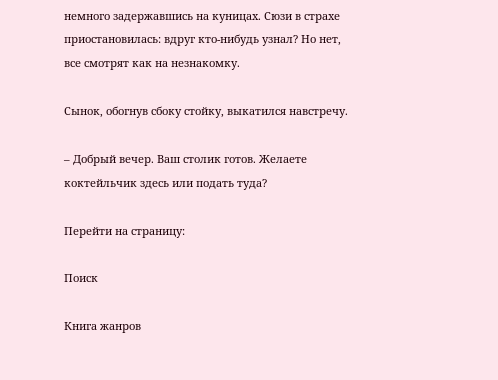немного задержавшись на куницах. Сюзи в страхе приостановилась: вдруг кто-нибудь узнал? Но нет, все смотрят как на незнакомку.

Сынок, обогнув сбоку стойку, выкатился навстречу.

– Добрый вечер. Ваш столик готов. Желаете коктейльчик здесь или подать туда?

Перейти на страницу:

Поиск

Книга жанров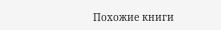Похожие книги